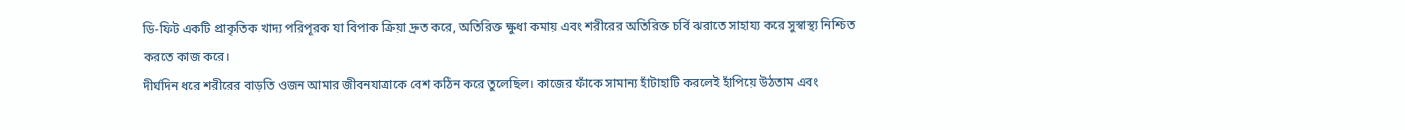ডি-ফিট একটি প্রাকৃতিক খাদ্য পরিপূরক যা বিপাক ক্রিয়া দ্রুত করে, অতিরিক্ত ক্ষুধা কমায় এবং শরীরের অতিরিক্ত চর্বি ঝরাতে সাহায্য করে সুস্বাস্থ্য নিশ্চিত করতে কাজ করে।
দীর্ঘদিন ধরে শরীরের বাড়তি ওজন আমার জীবনযাত্রাকে বেশ কঠিন করে তুলেছিল। কাজের ফাঁকে সামান্য হাঁটাহাটি করলেই হাঁপিয়ে উঠতাম এবং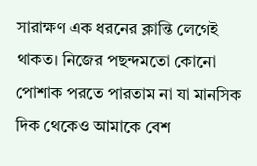সারাক্ষণ এক ধরনের ক্লান্তি লেগেই থাকত। নিজের পছন্দমতো কোনো পোশাক পরতে পারতাম না যা মানসিক দিক থেকেও আমাকে বেশ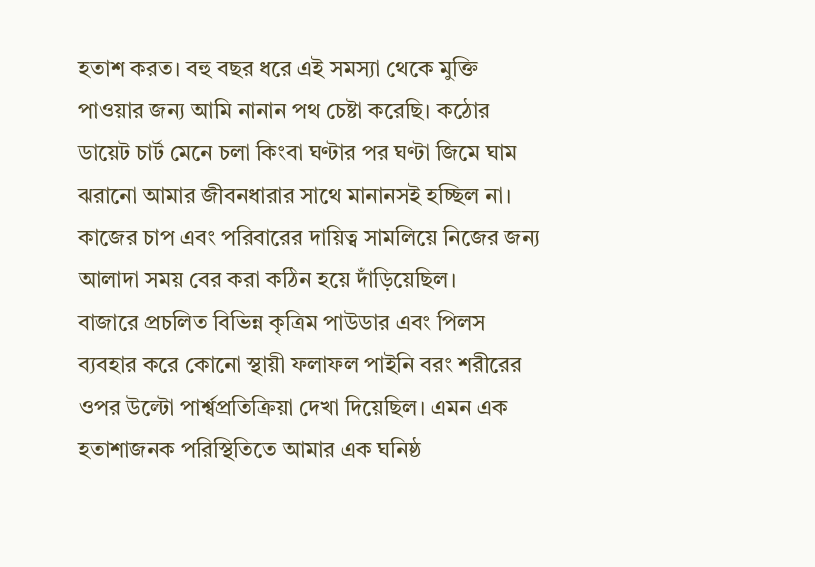হতাশ করত। বহু বছর ধরে এই সমস্যা থেকে মুক্তি পাওয়ার জন্য আমি নানান পথ চেষ্টা করেছি। কঠোর ডায়েট চার্ট মেনে চলা কিংবা ঘণ্টার পর ঘণ্টা জিমে ঘাম ঝরানো আমার জীবনধারার সাথে মানানসই হচ্ছিল না। কাজের চাপ এবং পরিবারের দায়িত্ব সামলিয়ে নিজের জন্য আলাদা সময় বের করা কঠিন হয়ে দাঁড়িয়েছিল।
বাজারে প্রচলিত বিভিন্ন কৃত্রিম পাউডার এবং পিলস ব্যবহার করে কোনো স্থায়ী ফলাফল পাইনি বরং শরীরের ওপর উল্টো পার্শ্বপ্রতিক্রিয়া দেখা দিয়েছিল। এমন এক হতাশাজনক পরিস্থিতিতে আমার এক ঘনিষ্ঠ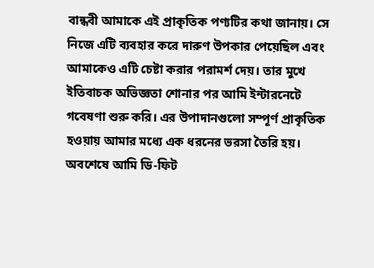বান্ধবী আমাকে এই প্রাকৃতিক পণ্যটির কথা জানায়। সে নিজে এটি ব্যবহার করে দারুণ উপকার পেয়েছিল এবং আমাকেও এটি চেষ্টা করার পরামর্শ দেয়। তার মুখে ইতিবাচক অভিজ্ঞতা শোনার পর আমি ইন্টারনেটে গবেষণা শুরু করি। এর উপাদানগুলো সম্পূর্ণ প্রাকৃতিক হওয়ায় আমার মধ্যে এক ধরনের ভরসা তৈরি হয়। অবশেষে আমি ডি-ফিট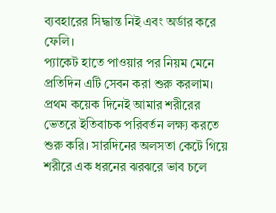ব্যবহারের সিদ্ধান্ত নিই এবং অর্ডার করে ফেলি।
প্যাকেট হাতে পাওয়ার পর নিয়ম মেনে প্রতিদিন এটি সেবন করা শুরু করলাম। প্রথম কয়েক দিনেই আমার শরীরের ভেতরে ইতিবাচক পরিবর্তন লক্ষ্য করতে শুরু করি। সারদিনের অলসতা কেটে গিয়ে শরীরে এক ধরনের ঝরঝরে ভাব চলে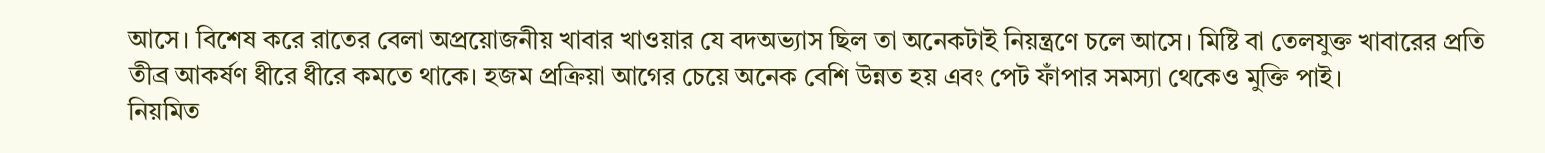আসে। বিশেষ করে রাতের বেলা অপ্রয়োজনীয় খাবার খাওয়ার যে বদঅভ্যাস ছিল তা অনেকটাই নিয়ন্ত্রণে চলে আসে। মিষ্টি বা তেলযুক্ত খাবারের প্রতি তীব্র আকর্ষণ ধীরে ধীরে কমতে থাকে। হজম প্রক্রিয়া আগের চেয়ে অনেক বেশি উন্নত হয় এবং পেট ফাঁপার সমস্যা থেকেও মুক্তি পাই।
নিয়মিত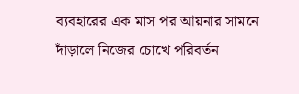ব্যবহারের এক মাস পর আয়নার সামনে দাঁড়ালে নিজের চোখে পরিবর্তন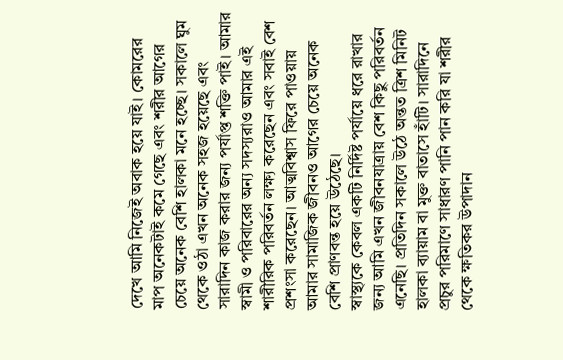দেখে আমি নিজেই অবাক হয়ে যাই। কোমরের মাপ অনেকটাই কমে গেছে এবং শরীর আগের চেয়ে অনেক বেশি হালকা মনে হচ্ছে। সকালে ঘুম থেকে ওঠা এখন অনেক সহজ হয়েছে এবং সারাদিন কাজ করার জন্য পর্যাপ্ত শক্তি পাই। আমার স্বামী ও পরিবারের অন্য সদস্যরাও আমার এই শারীরিক পরিবর্তন লক্ষ্য করেছেন এবং সবাই বেশ প্রশংসা করেছেন। আত্মবিশ্বাস ফিরে পাওয়ায় আমার সামাজিক জীবনও আগের চেয়ে অনেক বেশি প্রাণবন্ত হয়ে উঠেছে।
স্বাস্থ্যকে কেবল একটি নির্দিষ্ট পর্যায়ে ধরে রাখার জন্য আমি এখন জীবনযাত্রায় বেশ কিছু পরিবর্তন এনেছি। প্রতিদিন সকালে উঠে অন্তত ত্রিশ মিনিট হালকা ব্যায়াম বা মুক্ত বাতাসে হাঁটি। সারাদিনে প্রচুর পরিমাণে সাধারণ পানি পান করি যা শরীর থেকে ক্ষতিকর উপাদান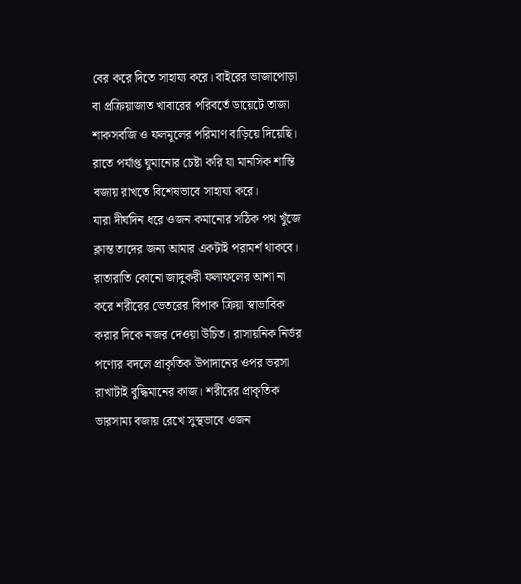বের করে দিতে সাহায্য করে। বাইরের ভাজাপোড়া বা প্রক্রিয়াজাত খাবারের পরিবর্তে ডায়েটে তাজা শাকসবজি ও ফলমূলের পরিমাণ বাড়িয়ে দিয়েছি। রাতে পর্যাপ্ত ঘুমানোর চেষ্টা করি যা মানসিক শান্তি বজায় রাখতে বিশেষভাবে সাহায্য করে।
যারা দীর্ঘদিন ধরে ওজন কমানোর সঠিক পথ খুঁজে ক্লান্ত তাদের জন্য আমার একটাই পরামর্শ থাকবে। রাতারাতি কোনো জাদুকরী ফলাফলের আশা না করে শরীরের ভেতরের বিপাক ক্রিয়া স্বাভাবিক করার দিকে নজর দেওয়া উচিত। রাসায়নিক নির্ভর পণ্যের বদলে প্রাকৃতিক উপাদানের ওপর ভরসা রাখাটাই বুদ্ধিমানের কাজ। শরীরের প্রাকৃতিক ভারসাম্য বজায় রেখে সুস্থভাবে ওজন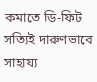কমাতে ডি-ফিট সত্যিই দারুণভাবে সাহায্য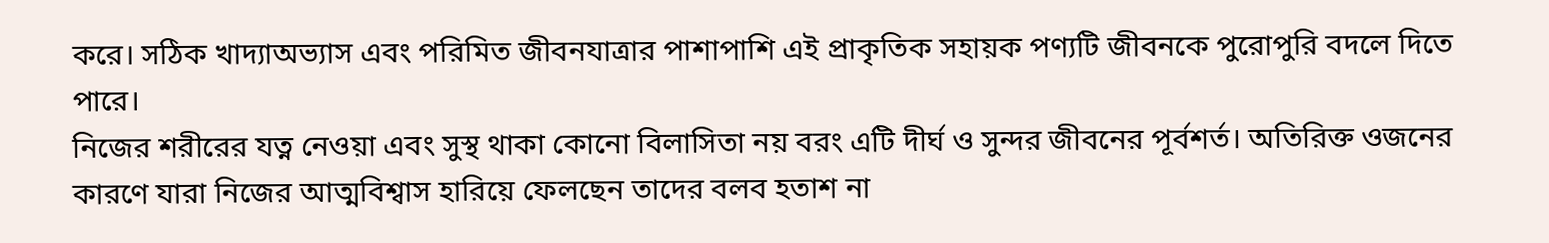করে। সঠিক খাদ্যাঅভ্যাস এবং পরিমিত জীবনযাত্রার পাশাপাশি এই প্রাকৃতিক সহায়ক পণ্যটি জীবনকে পুরোপুরি বদলে দিতে পারে।
নিজের শরীরের যত্ন নেওয়া এবং সুস্থ থাকা কোনো বিলাসিতা নয় বরং এটি দীর্ঘ ও সুন্দর জীবনের পূর্বশর্ত। অতিরিক্ত ওজনের কারণে যারা নিজের আত্মবিশ্বাস হারিয়ে ফেলছেন তাদের বলব হতাশ না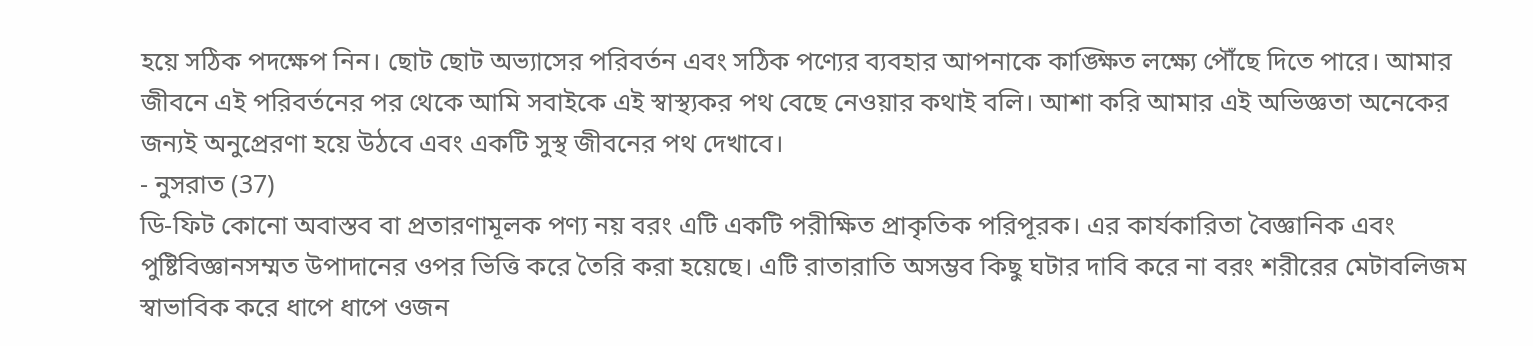হয়ে সঠিক পদক্ষেপ নিন। ছোট ছোট অভ্যাসের পরিবর্তন এবং সঠিক পণ্যের ব্যবহার আপনাকে কাঙ্ক্ষিত লক্ষ্যে পৌঁছে দিতে পারে। আমার জীবনে এই পরিবর্তনের পর থেকে আমি সবাইকে এই স্বাস্থ্যকর পথ বেছে নেওয়ার কথাই বলি। আশা করি আমার এই অভিজ্ঞতা অনেকের জন্যই অনুপ্রেরণা হয়ে উঠবে এবং একটি সুস্থ জীবনের পথ দেখাবে।
- নুসরাত (37)
ডি-ফিট কোনো অবাস্তব বা প্রতারণামূলক পণ্য নয় বরং এটি একটি পরীক্ষিত প্রাকৃতিক পরিপূরক। এর কার্যকারিতা বৈজ্ঞানিক এবং পুষ্টিবিজ্ঞানসম্মত উপাদানের ওপর ভিত্তি করে তৈরি করা হয়েছে। এটি রাতারাতি অসম্ভব কিছু ঘটার দাবি করে না বরং শরীরের মেটাবলিজম স্বাভাবিক করে ধাপে ধাপে ওজন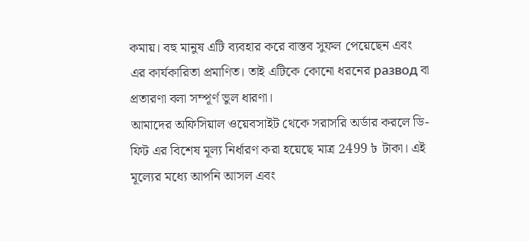কমায়। বহু মানুষ এটি ব্যবহার করে বাস্তব সুফল পেয়েছেন এবং এর কার্যকারিতা প্রমাণিত। তাই এটিকে কোনো ধরনের развод বা প্রতারণা বলা সম্পূর্ণ ভুল ধারণা।
আমাদের অফিসিয়াল ওয়েবসাইট থেকে সরাসরি অর্ডার করলে ডি-ফিট এর বিশেষ মূল্য নির্ধারণ করা হয়েছে মাত্র 2499 ৳ টাকা। এই মূল্যের মধ্যে আপনি আসল এবং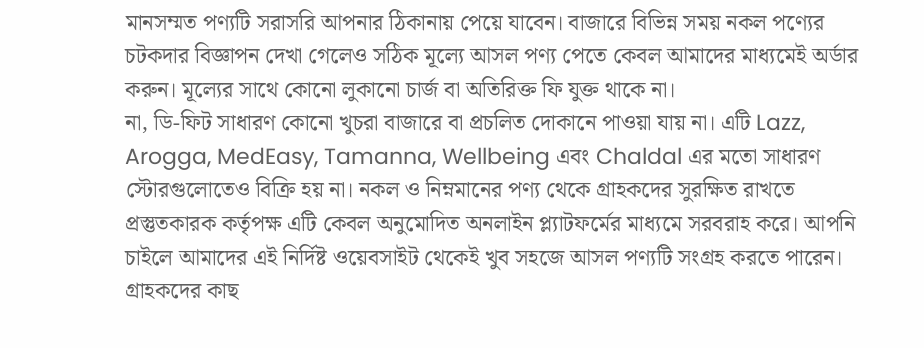মানসম্মত পণ্যটি সরাসরি আপনার ঠিকানায় পেয়ে যাবেন। বাজারে বিভিন্ন সময় নকল পণ্যের চটকদার বিজ্ঞাপন দেখা গেলেও সঠিক মূল্যে আসল পণ্য পেতে কেবল আমাদের মাধ্যমেই অর্ডার করুন। মূল্যের সাথে কোনো লুকানো চার্জ বা অতিরিক্ত ফি যুক্ত থাকে না।
না, ডি-ফিট সাধারণ কোনো খুচরা বাজারে বা প্রচলিত দোকানে পাওয়া যায় না। এটি Lazz, Arogga, MedEasy, Tamanna, Wellbeing এবং Chaldal এর মতো সাধারণ স্টোরগুলোতেও বিক্রি হয় না। নকল ও নিম্নমানের পণ্য থেকে গ্রাহকদের সুরক্ষিত রাখতে প্রস্তুতকারক কর্তৃপক্ষ এটি কেবল অনুমোদিত অনলাইন প্ল্যাটফর্মের মাধ্যমে সরবরাহ করে। আপনি চাইলে আমাদের এই নির্দিষ্ট ওয়েবসাইট থেকেই খুব সহজে আসল পণ্যটি সংগ্রহ করতে পারেন।
গ্রাহকদের কাছ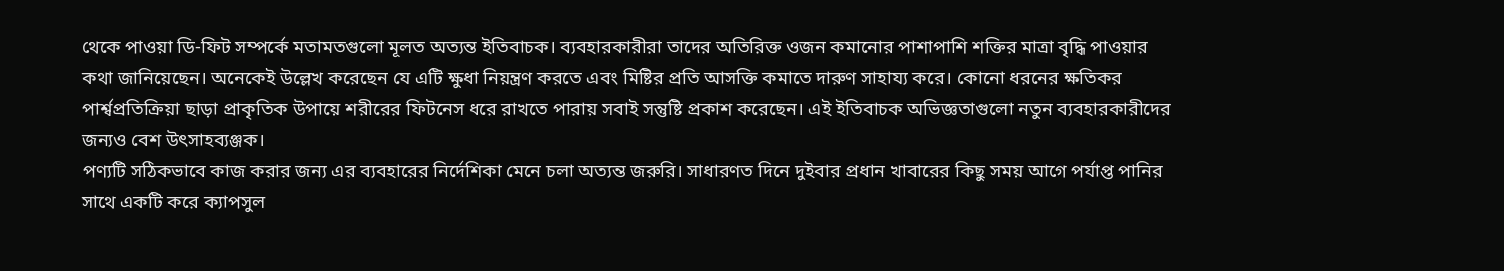থেকে পাওয়া ডি-ফিট সম্পর্কে মতামতগুলো মূলত অত্যন্ত ইতিবাচক। ব্যবহারকারীরা তাদের অতিরিক্ত ওজন কমানোর পাশাপাশি শক্তির মাত্রা বৃদ্ধি পাওয়ার কথা জানিয়েছেন। অনেকেই উল্লেখ করেছেন যে এটি ক্ষুধা নিয়ন্ত্রণ করতে এবং মিষ্টির প্রতি আসক্তি কমাতে দারুণ সাহায্য করে। কোনো ধরনের ক্ষতিকর পার্শ্বপ্রতিক্রিয়া ছাড়া প্রাকৃতিক উপায়ে শরীরের ফিটনেস ধরে রাখতে পারায় সবাই সন্তুষ্টি প্রকাশ করেছেন। এই ইতিবাচক অভিজ্ঞতাগুলো নতুন ব্যবহারকারীদের জন্যও বেশ উৎসাহব্যঞ্জক।
পণ্যটি সঠিকভাবে কাজ করার জন্য এর ব্যবহারের নির্দেশিকা মেনে চলা অত্যন্ত জরুরি। সাধারণত দিনে দুইবার প্রধান খাবারের কিছু সময় আগে পর্যাপ্ত পানির সাথে একটি করে ক্যাপসুল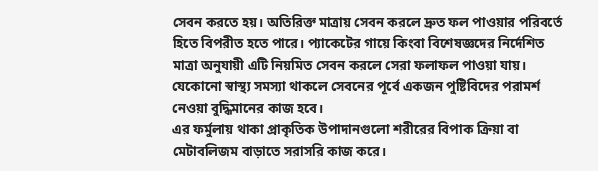সেবন করতে হয়। অতিরিক্ত মাত্রায় সেবন করলে দ্রুত ফল পাওয়ার পরিবর্তে হিতে বিপরীত হতে পারে। প্যাকেটের গায়ে কিংবা বিশেষজ্ঞদের নির্দেশিত মাত্রা অনুযায়ী এটি নিয়মিত সেবন করলে সেরা ফলাফল পাওয়া যায়। যেকোনো স্বাস্থ্য সমস্যা থাকলে সেবনের পূর্বে একজন পুষ্টিবিদের পরামর্শ নেওয়া বুদ্ধিমানের কাজ হবে।
এর ফর্মুলায় থাকা প্রাকৃতিক উপাদানগুলো শরীরের বিপাক ক্রিয়া বা মেটাবলিজম বাড়াতে সরাসরি কাজ করে।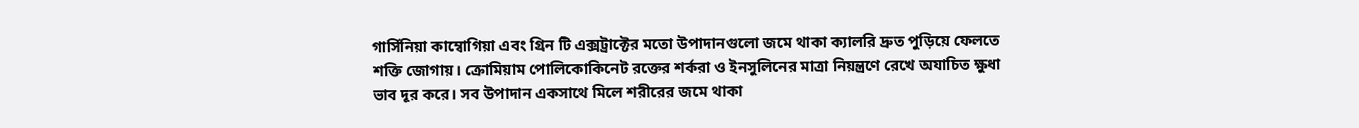গার্সিনিয়া কাম্বোগিয়া এবং গ্রিন টি এক্সট্রাক্টের মতো উপাদানগুলো জমে থাকা ক্যালরি দ্রুত পুড়িয়ে ফেলতে শক্তি জোগায়। ক্রোমিয়াম পোলিকোকিনেট রক্তের শর্করা ও ইনসুলিনের মাত্রা নিয়ন্ত্রণে রেখে অযাচিত ক্ষুধা ভাব দূর করে। সব উপাদান একসাথে মিলে শরীরের জমে থাকা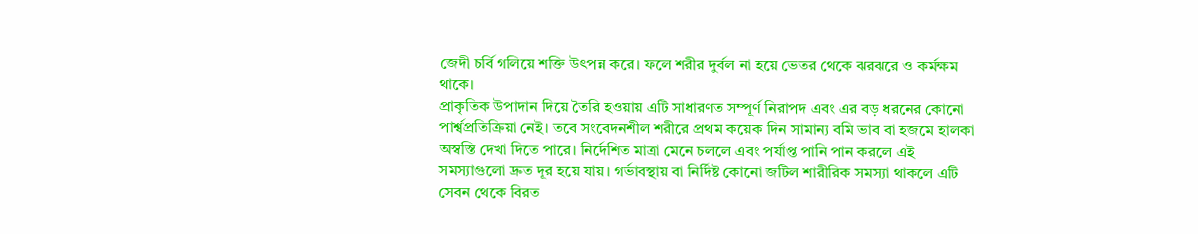জেদী চর্বি গলিয়ে শক্তি উৎপন্ন করে। ফলে শরীর দুর্বল না হয়ে ভেতর থেকে ঝরঝরে ও কর্মক্ষম থাকে।
প্রাকৃতিক উপাদান দিয়ে তৈরি হওয়ায় এটি সাধারণত সম্পূর্ণ নিরাপদ এবং এর বড় ধরনের কোনো পার্শ্বপ্রতিক্রিয়া নেই। তবে সংবেদনশীল শরীরে প্রথম কয়েক দিন সামান্য বমি ভাব বা হজমে হালকা অস্বস্তি দেখা দিতে পারে। নির্দেশিত মাত্রা মেনে চললে এবং পর্যাপ্ত পানি পান করলে এই সমস্যাগুলো দ্রুত দূর হয়ে যায়। গর্ভাবস্থায় বা নির্দিষ্ট কোনো জটিল শারীরিক সমস্যা থাকলে এটি সেবন থেকে বিরত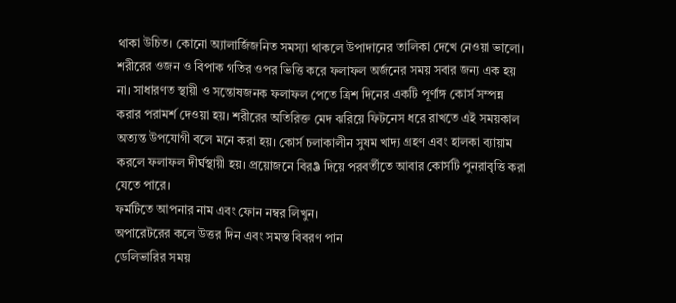থাকা উচিত। কোনো অ্যালার্জিজনিত সমস্যা থাকলে উপাদানের তালিকা দেখে নেওয়া ভালো।
শরীরের ওজন ও বিপাক গতির ওপর ভিত্তি করে ফলাফল অর্জনের সময় সবার জন্য এক হয় না। সাধারণত স্থায়ী ও সন্তোষজনক ফলাফল পেতে ত্রিশ দিনের একটি পূর্ণাঙ্গ কোর্স সম্পন্ন করার পরামর্শ দেওয়া হয়। শরীরের অতিরিক্ত মেদ ঝরিয়ে ফিটনেস ধরে রাখতে এই সময়কাল অত্যন্ত উপযোগী বলে মনে করা হয়। কোর্স চলাকালীন সুষম খাদ্য গ্রহণ এবং হালকা ব্যায়াম করলে ফলাফল দীর্ঘস্থায়ী হয়। প্রয়োজনে বিরತಿ দিয়ে পরবর্তীতে আবার কোর্সটি পুনরাবৃত্তি করা যেতে পারে।
ফর্মটিতে আপনার নাম এবং ফোন নম্বর লিখুন।
অপারেটরের কলে উত্তর দিন এবং সমস্ত বিবরণ পান
ডেলিভারির সময়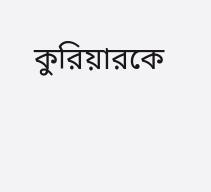কুরিয়ারকে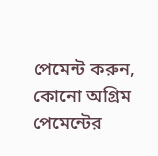পেমেন্ট করুন, কোনো অগ্রিম পেমেন্টের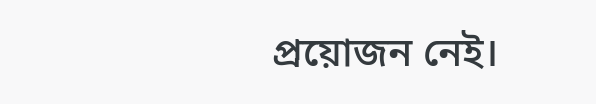প্রয়োজন নেই।